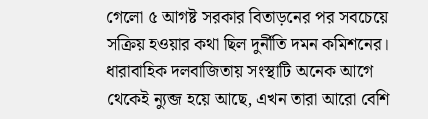গেলো ৫ আগষ্ট সরকার বিতাড়নের পর সবচেয়ে সক্রিয় হওয়ার কথা ছিল দুর্নীতি দমন কমিশনের। ধারাবাহিক দলবাজিতায় সংস্থাটি অনেক আগে থেকেই ন্যুব্জ হয়ে আছে, এখন তারা আরো বেশি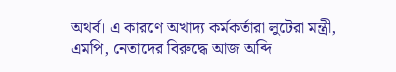অথর্ব। এ কারণে অখাদ্য কর্মকর্তারা লুটেরা মন্ত্রী, এমপি, নেতাদের বিরুদ্ধে আজ অব্দি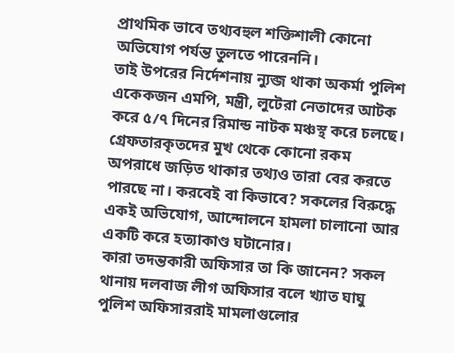প্রাথমিক ভাবে তথ্যবহুল শক্তিশালী কোনো অভিযোগ পর্যন্ত তুলতে পারেননি।
তাই উপরের নির্দেশনায় ন্যুব্জ থাকা অকর্মা পুলিশ একেকজন এমপি, মন্ত্রী, লুটেরা নেতাদের আটক করে ৫/৭ দিনের রিমান্ড নাটক মঞ্চস্থ করে চলছে। গ্রেফতারকৃতদের মুখ থেকে কোনো রকম অপরাধে জড়িত থাকার তথ্যও তারা বের করতে পারছে না। করবেই বা কিভাবে? সকলের বিরুদ্ধে একই অভিযোগ, আন্দোলনে হামলা চালানো আর একটি করে হত্যাকাণ্ড ঘটানোর।
কারা তদন্তকারী অফিসার তা কি জানেন? সকল থানায় দলবাজ লীগ অফিসার বলে খ্যাত ঘাঘু পুলিশ অফিসাররাই মামলাগুলোর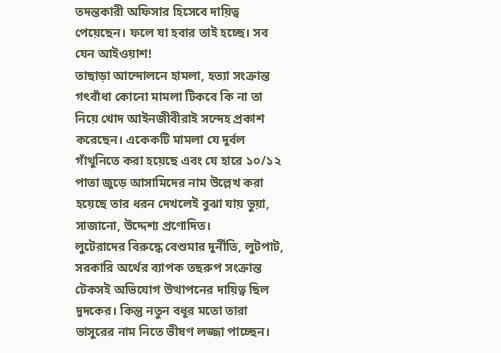তদন্তকারী অফিসার হিসেবে দায়িত্ব পেয়েছেন। ফলে যা হবার তাই হচ্ছে। সব যেন আইওয়াশ!
তাছাড়া আন্দোলনে হামলা, হত্যা সংক্রান্ত গৎবাঁধা কোনো মামলা টিকবে কি না তা নিয়ে খোদ আইনজীবীরাই সন্দেহ প্রকাশ করেছেন। একেকটি মামলা যে দুর্বল গাঁথুনিতে করা হয়েছে এবং যে হারে ১০/১২ পাতা জুড়ে আসামিদের নাম উল্লেখ করা হয়েছে তার ধরন দেখলেই বুঝা যায় ভুয়া, সাজানো, উদ্দেশ্য প্রণোদিত।
লুটেরাদের বিরুদ্ধে বেশুমার দুর্নীতি, লুটপাট, সরকারি অর্থের ব্যাপক তছরুপ সংক্রান্ত টেকসই অভিযোগ উত্থাপনের দায়িত্ব ছিল দুদকের। কিন্তু নতুন বধূর মতো তারা ভাসুরের নাম নিতে ভীষণ লজ্জা পাচ্ছেন।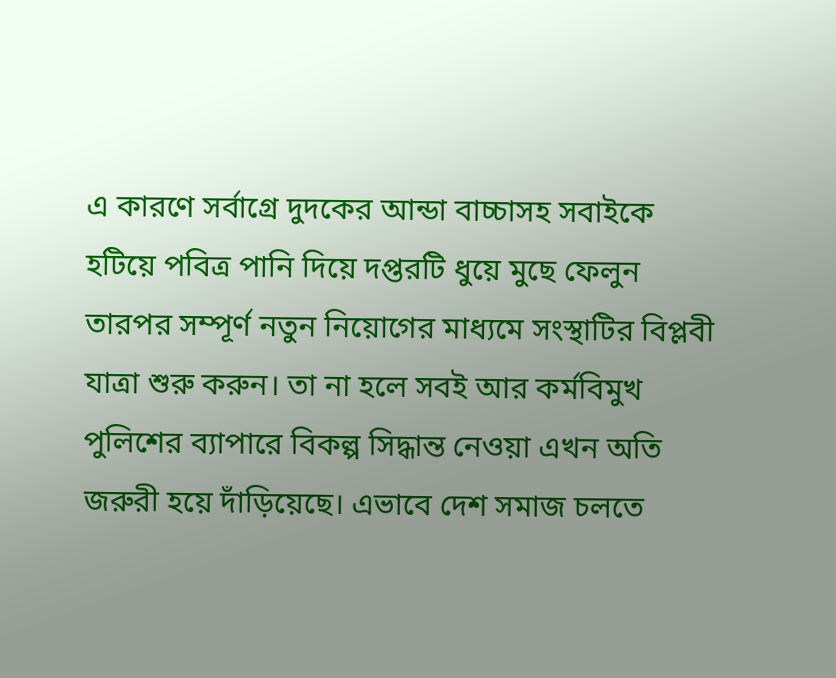এ কারণে সর্বাগ্রে দুদকের আন্ডা বাচ্চাসহ সবাইকে হটিয়ে পবিত্র পানি দিয়ে দপ্তরটি ধুয়ে মুছে ফেলুন তারপর সম্পূর্ণ নতুন নিয়োগের মাধ্যমে সংস্থাটির বিপ্লবী যাত্রা শুরু করুন। তা না হলে সবই আর কর্মবিমুখ পুলিশের ব্যাপারে বিকল্প সিদ্ধান্ত নেওয়া এখন অতি জরুরী হয়ে দাঁড়িয়েছে। এভাবে দেশ সমাজ চলতে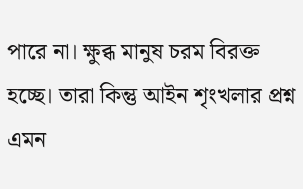পারে না। ক্ষুব্ধ মানুষ চরম বিরক্ত হচ্ছে। তারা কিন্তু আইন শৃংখলার প্রশ্ন এমন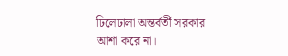ঢিলেঢালা অন্তর্বর্তী সরকার আশা করে না।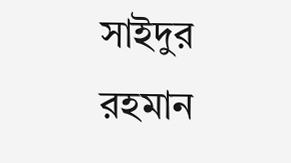সাইদুর রহমান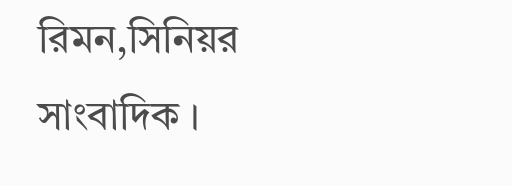রিমন,সিনিয়র সাংবাদিক ।